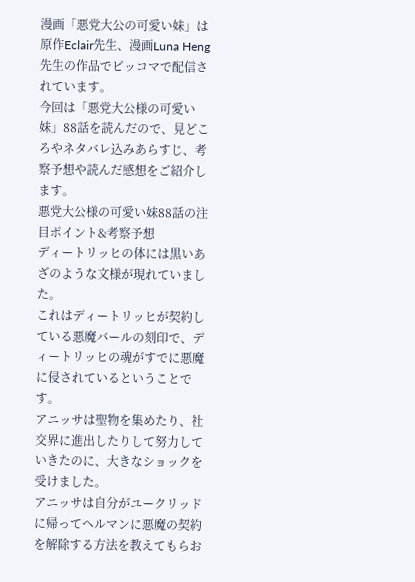漫画「悪党大公の可愛い妹」は原作Eclair先生、漫画Luna Heng先生の作品でピッコマで配信されています。
今回は「悪党大公様の可愛い妹」88話を読んだので、見どころやネタバレ込みあらすじ、考察予想や読んだ感想をご紹介します。
悪党大公様の可愛い妹88話の注目ポイント&考察予想
ディートリッヒの体には黒いあざのような文様が現れていました。
これはディートリッヒが契約している悪魔バールの刻印で、ディートリッヒの魂がすでに悪魔に侵されているということです。
アニッサは聖物を集めたり、社交界に進出したりして努力していきたのに、大きなショックを受けました。
アニッサは自分がユークリッドに帰ってヘルマンに悪魔の契約を解除する方法を教えてもらお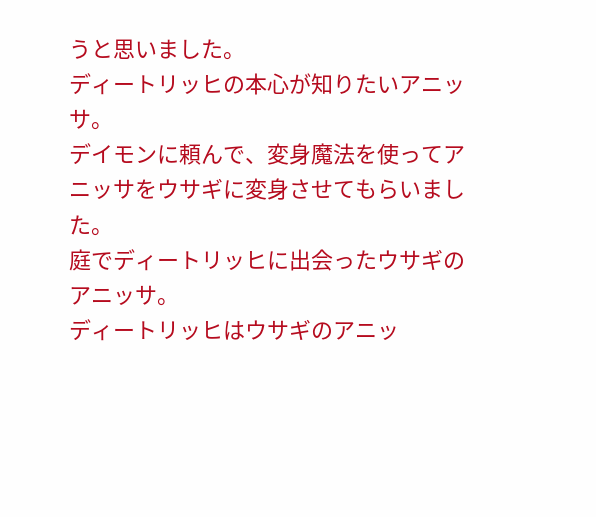うと思いました。
ディートリッヒの本心が知りたいアニッサ。
デイモンに頼んで、変身魔法を使ってアニッサをウサギに変身させてもらいました。
庭でディートリッヒに出会ったウサギのアニッサ。
ディートリッヒはウサギのアニッ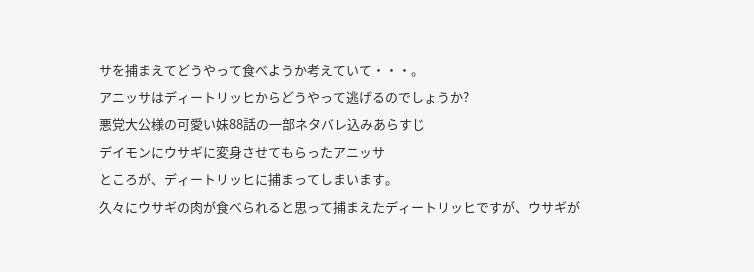サを捕まえてどうやって食べようか考えていて・・・。
アニッサはディートリッヒからどうやって逃げるのでしょうか?
悪党大公様の可愛い妹88話の一部ネタバレ込みあらすじ
デイモンにウサギに変身させてもらったアニッサ
ところが、ディートリッヒに捕まってしまいます。
久々にウサギの肉が食べられると思って捕まえたディートリッヒですが、ウサギが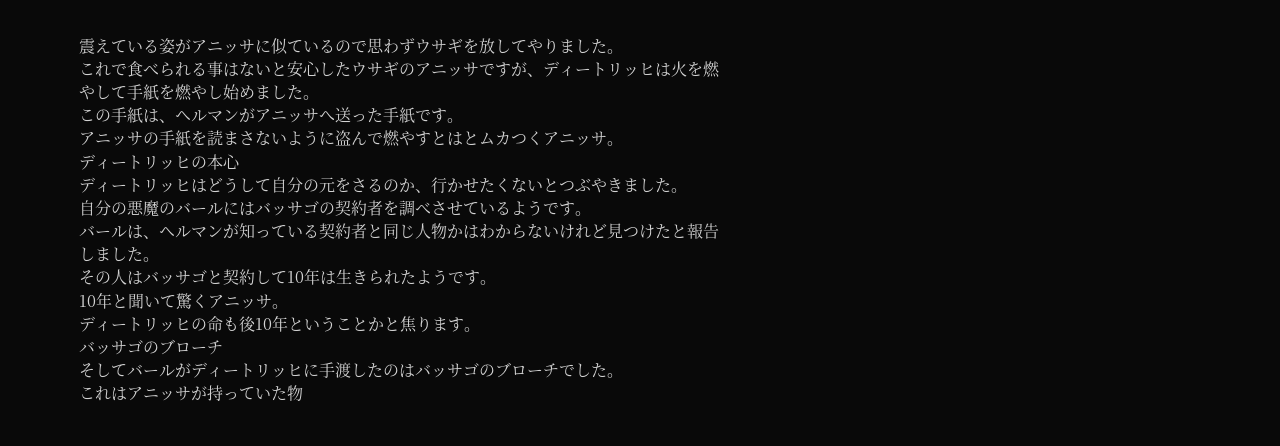震えている姿がアニッサに似ているので思わずウサギを放してやりました。
これで食べられる事はないと安心したウサギのアニッサですが、ディートリッヒは火を燃やして手紙を燃やし始めました。
この手紙は、ヘルマンがアニッサへ送った手紙です。
アニッサの手紙を読まさないように盗んで燃やすとはとムカつくアニッサ。
ディートリッヒの本心
ディートリッヒはどうして自分の元をさるのか、行かせたくないとつぶやきました。
自分の悪魔のバールにはバッサゴの契約者を調べさせているようです。
バールは、ヘルマンが知っている契約者と同じ人物かはわからないけれど見つけたと報告しました。
その人はバッサゴと契約して10年は生きられたようです。
10年と聞いて驚くアニッサ。
ディートリッヒの命も後10年ということかと焦ります。
バッサゴのブローチ
そしてバールがディートリッヒに手渡したのはバッサゴのブローチでした。
これはアニッサが持っていた物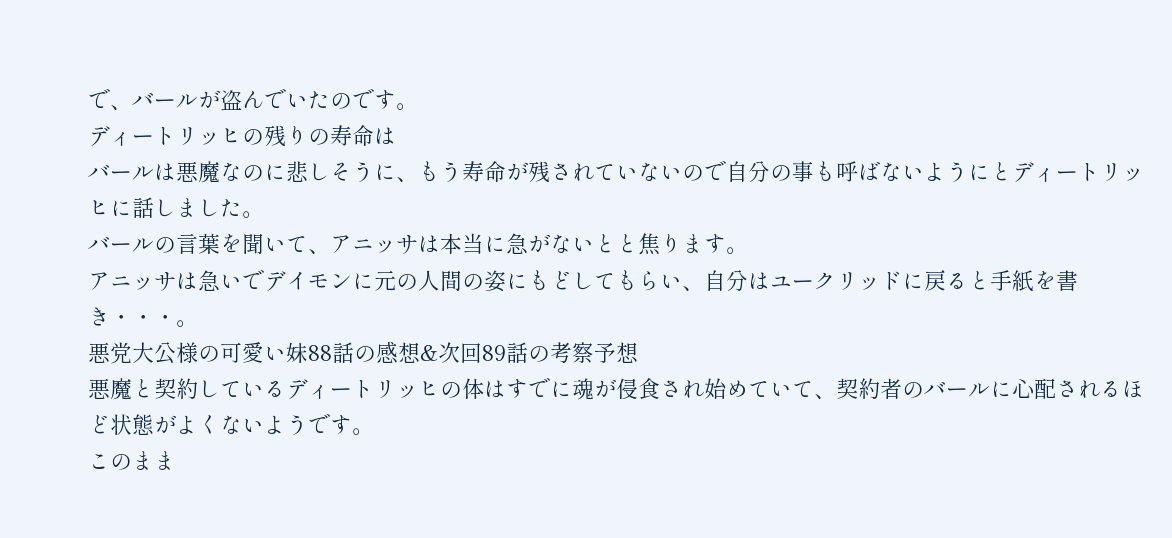で、バールが盗んでいたのです。
ディートリッヒの残りの寿命は
バールは悪魔なのに悲しそうに、もう寿命が残されていないので自分の事も呼ばないようにとディートリッヒに話しました。
バールの言葉を聞いて、アニッサは本当に急がないとと焦ります。
アニッサは急いでデイモンに元の人間の姿にもどしてもらい、自分はユークリッドに戻ると手紙を書き・・・。
悪党大公様の可愛い妹88話の感想&次回89話の考察予想
悪魔と契約しているディートリッヒの体はすでに魂が侵食され始めていて、契約者のバールに心配されるほど状態がよくないようです。
このまま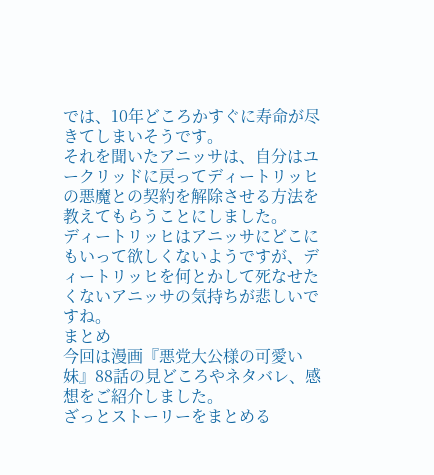では、10年どころかすぐに寿命が尽きてしまいそうです。
それを聞いたアニッサは、自分はユークリッドに戻ってディートリッヒの悪魔との契約を解除させる方法を教えてもらうことにしました。
ディートリッヒはアニッサにどこにもいって欲しくないようですが、ディートリッヒを何とかして死なせたくないアニッサの気持ちが悲しいですね。
まとめ
今回は漫画『悪党大公様の可愛い妹』88話の見どころやネタバレ、感想をご紹介しました。
ざっとストーリーをまとめる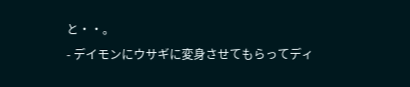と・・。
- デイモンにウサギに変身させてもらってディ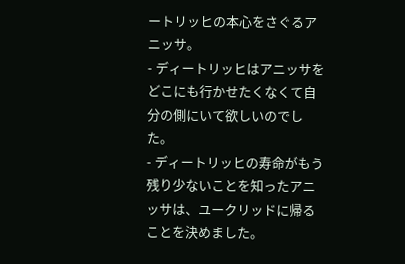ートリッヒの本心をさぐるアニッサ。
- ディートリッヒはアニッサをどこにも行かせたくなくて自分の側にいて欲しいのでした。
- ディートリッヒの寿命がもう残り少ないことを知ったアニッサは、ユークリッドに帰ることを決めました。